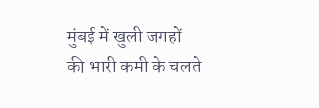मुंबई में खुली जगहों की भारी कमी के चलते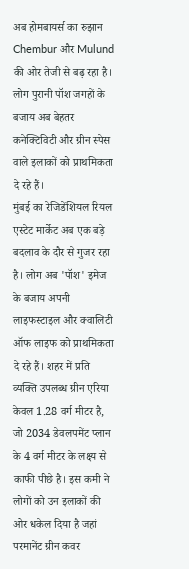अब होमबायर्स का रुझान Chembur और Mulund की ओर तेजी से बढ़ रहा है। लोग पुरानी पॉश जगहों के बजाय अब बेहतर कनेक्टिविटी और ग्रीन स्पेस वाले इलाकों को प्राथमिकता दे रहे हैं।
मुंबई का रेजिडेंशियल रियल एस्टेट मार्केट अब एक बड़े बदलाव के दौर से गुजर रहा है। लोग अब 'पॉश' इमेज के बजाय अपनी लाइफस्टाइल और क्वालिटी ऑफ लाइफ को प्राथमिकता दे रहे हैं। शहर में प्रति व्यक्ति उपलब्ध ग्रीन एरिया केवल 1.28 वर्ग मीटर है, जो 2034 डेवलपमेंट प्लान के 4 वर्ग मीटर के लक्ष्य से काफी पीछे है। इस कमी ने लोगों को उन इलाकों की ओर धकेल दिया है जहां परमानेंट ग्रीन कवर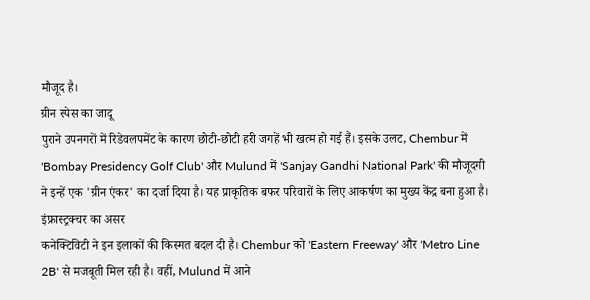मौजूद है।
ग्रीन स्पेस का जादू
पुराने उपनगरों में रिडेवलपमेंट के कारण छोटी-छोटी हरी जगहें भी खत्म हो गई हैं। इसके उलट, Chembur में 'Bombay Presidency Golf Club' और Mulund में 'Sanjay Gandhi National Park' की मौजूदगी ने इन्हें एक 'ग्रीन एंकर' का दर्जा दिया है। यह प्राकृतिक बफर परिवारों के लिए आकर्षण का मुख्य केंद्र बना हुआ है।
इंफ्रास्ट्रक्चर का असर
कनेक्टिविटी ने इन इलाकों की किस्मत बदल दी है। Chembur को 'Eastern Freeway' और 'Metro Line 2B' से मजबूती मिल रही है। वहीं, Mulund में आने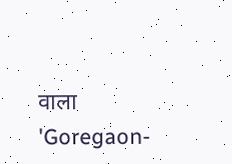वाला 'Goregaon-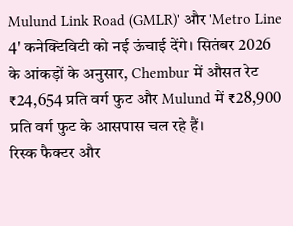Mulund Link Road (GMLR)' और 'Metro Line 4' कनेक्टिविटी को नई ऊंचाई देंगे। सितंबर 2026 के आंकड़ों के अनुसार, Chembur में औसत रेट ₹24,654 प्रति वर्ग फुट और Mulund में ₹28,900 प्रति वर्ग फुट के आसपास चल रहे हैं।
रिस्क फैक्टर और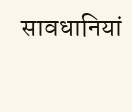सावधानियां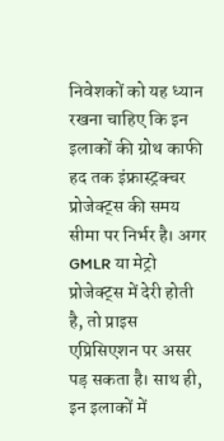निवेशकों को यह ध्यान रखना चाहिए कि इन इलाकों की ग्रोथ काफी हद तक इंफ्रास्ट्रक्चर प्रोजेक्ट्स की समय सीमा पर निर्भर है। अगर GMLR या मेट्रो प्रोजेक्ट्स में देरी होती है, तो प्राइस एप्रिसिएशन पर असर पड़ सकता है। साथ ही, इन इलाकों में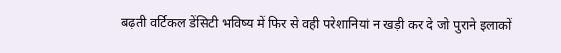बढ़ती वर्टिकल डेंसिटी भविष्य में फिर से वही परेशानियां न खड़ी कर दे जो पुराने इलाकों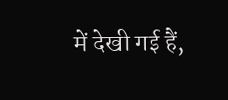में देखी गई हैं,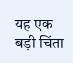यह एक बड़ी चिंता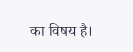का विषय है।